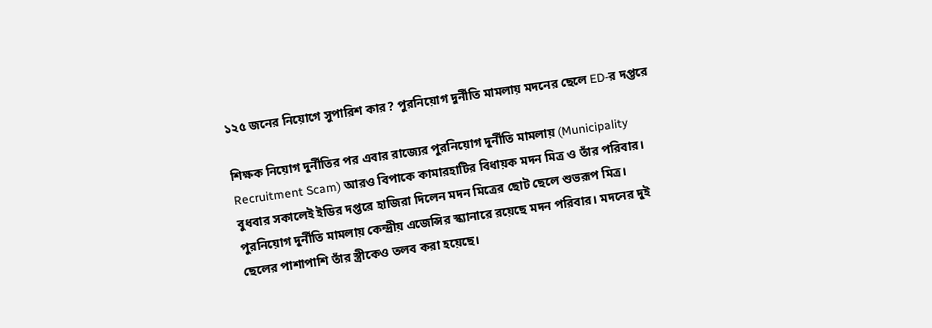১২৫ জনের নিয়োগে সুপারিশ কার? পুরনিয়োগ দুর্নীতি মামলায় মদনের ছেলে ED-র দপ্তরে

শিক্ষক নিয়োগ দুর্নীতির পর এবার রাজ্যের পুরনিয়োগ দুর্নীতি মামলায় (Municipality Recruitment Scam) আরও বিপাকে কামারহাটির বিধায়ক মদন মিত্র ও তাঁর পরিবার। বুধবার সকালেই ইডির দপ্তরে হাজিরা দিলেন মদন মিত্রের ছোট ছেলে শুভরূপ মিত্র। পুরনিয়োগ দুর্নীতি মামলায় কেন্দ্রীয় এজেন্সির স্ক্যানারে রয়েছে মদন পরিবার। মদনের দুই ছেলের পাশাপাশি তাঁর স্ত্রীকেও তলব করা হয়েছে।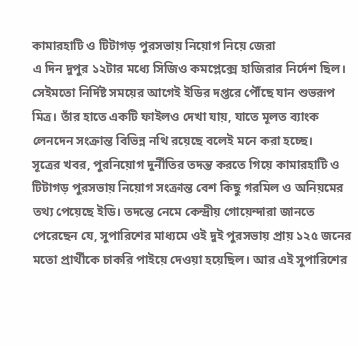কামারহাটি ও টিটাগড় পুরসভায় নিয়োগ নিয়ে জেরা
এ দিন দুপুর ১২টার মধ্যে সিজিও কমপ্লেক্সে হাজিরার নির্দেশ ছিল। সেইমতো নির্দিষ্ট সময়ের আগেই ইডির দপ্তরে পৌঁছে যান শুভরূপ মিত্র। তাঁর হাতে একটি ফাইলও দেখা যায়, যাতে মূলত ব্যাংক লেনদেন সংক্রান্ত বিভিন্ন নথি রয়েছে বলেই মনে করা হচ্ছে।
সূত্রের খবর, পুরনিয়োগ দুর্নীতির তদন্ত করতে গিয়ে কামারহাটি ও টিটাগড় পুরসভায় নিয়োগ সংক্রান্ত বেশ কিছু গরমিল ও অনিয়মের তথ্য পেয়েছে ইডি। তদন্তে নেমে কেন্দ্রীয় গোয়েন্দারা জানতে পেরেছেন যে, সুপারিশের মাধ্যমে ওই দুই পুরসভায় প্রায় ১২৫ জনের মতো প্রার্থীকে চাকরি পাইয়ে দেওয়া হয়েছিল। আর এই সুপারিশের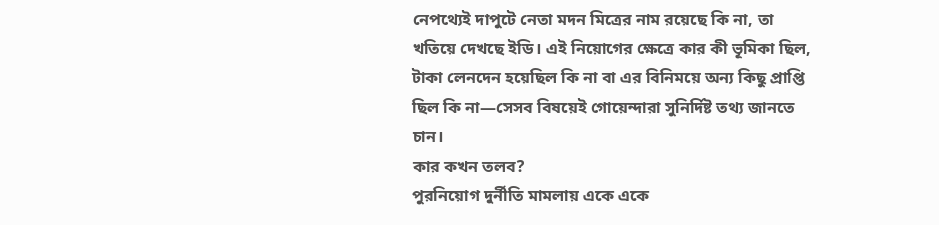নেপথ্যেই দাপুটে নেতা মদন মিত্রের নাম রয়েছে কি না, তা খতিয়ে দেখছে ইডি। এই নিয়োগের ক্ষেত্রে কার কী ভূমিকা ছিল, টাকা লেনদেন হয়েছিল কি না বা এর বিনিময়ে অন্য কিছু প্রাপ্তি ছিল কি না—সেসব বিষয়েই গোয়েন্দারা সুনির্দিষ্ট তথ্য জানতে চান।
কার কখন তলব?
পুরনিয়োগ দুর্নীতি মামলায় একে একে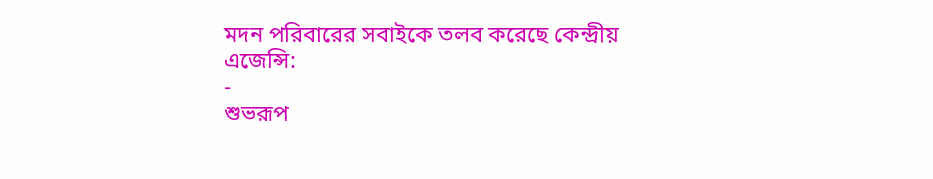মদন পরিবারের সবাইকে তলব করেছে কেন্দ্রীয় এজেন্সি:
-
শুভরূপ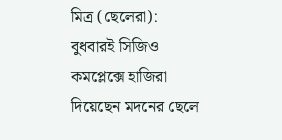মিত্র (ছেলেরা): বুধবারই সিজিও কমপ্লেক্সে হাজিরা দিয়েছেন মদনের ছেলে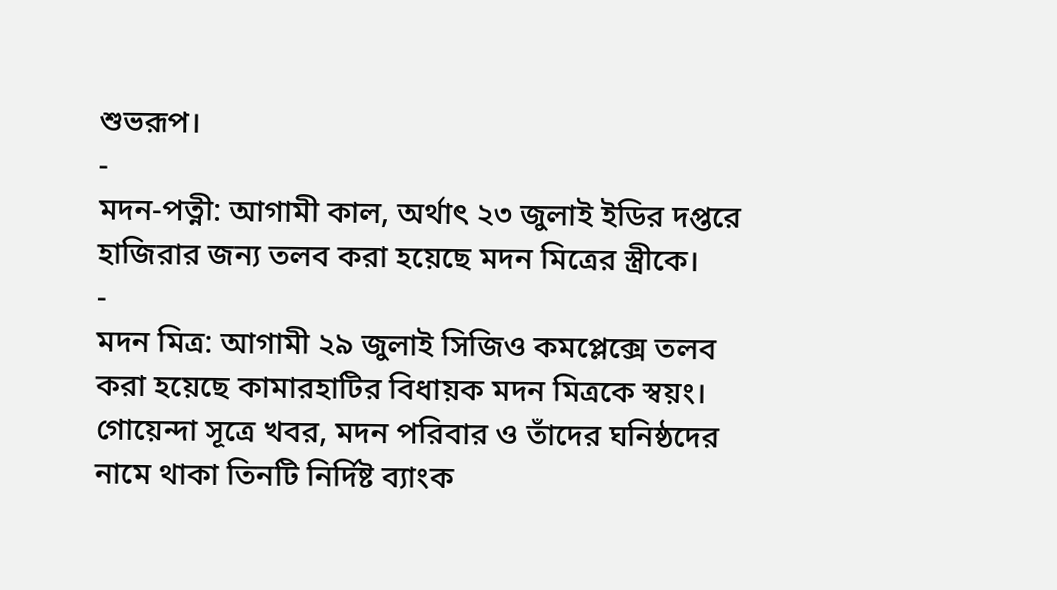শুভরূপ।
-
মদন-পত্নী: আগামী কাল, অর্থাৎ ২৩ জুলাই ইডির দপ্তরে হাজিরার জন্য তলব করা হয়েছে মদন মিত্রের স্ত্রীকে।
-
মদন মিত্র: আগামী ২৯ জুলাই সিজিও কমপ্লেক্সে তলব করা হয়েছে কামারহাটির বিধায়ক মদন মিত্রকে স্বয়ং।
গোয়েন্দা সূত্রে খবর, মদন পরিবার ও তাঁদের ঘনিষ্ঠদের নামে থাকা তিনটি নির্দিষ্ট ব্যাংক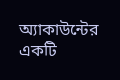অ্যাকাউন্টের একটি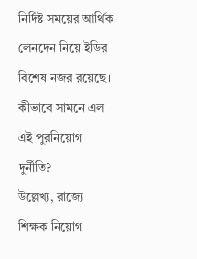নির্দিষ্ট সময়ের আর্থিক লেনদেন নিয়ে ইডির বিশেষ নজর রয়েছে।
কীভাবে সামনে এল এই পুরনিয়োগ দুর্নীতি?
উল্লেখ্য, রাজ্যে শিক্ষক নিয়োগ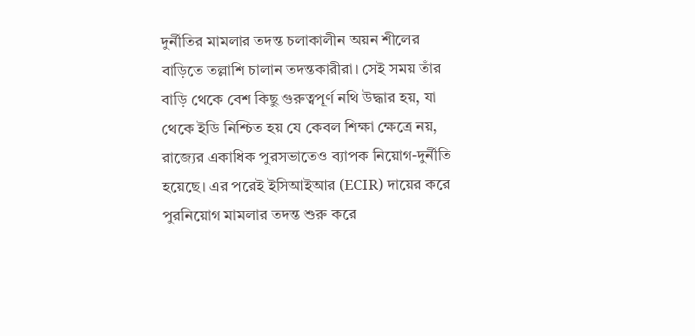দুর্নীতির মামলার তদন্ত চলাকালীন অয়ন শীলের বাড়িতে তল্লাশি চালান তদন্তকারীরা। সেই সময় তাঁর বাড়ি থেকে বেশ কিছু গুরুত্বপূর্ণ নথি উদ্ধার হয়, যা থেকে ইডি নিশ্চিত হয় যে কেবল শিক্ষা ক্ষেত্রে নয়, রাজ্যের একাধিক পুরসভাতেও ব্যাপক নিয়োগ-দুর্নীতি হয়েছে। এর পরেই ইসিআইআর (ECIR) দায়ের করে পুরনিয়োগ মামলার তদন্ত শুরু করে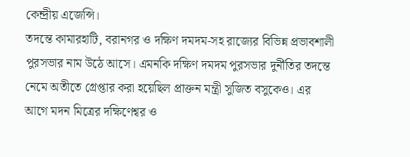কেন্দ্রীয় এজেন্সি।
তদন্তে কামারহাটি, বরানগর ও দক্ষিণ দমদম-সহ রাজ্যের বিভিন্ন প্রভাবশালী পুরসভার নাম উঠে আসে। এমনকি দক্ষিণ দমদম পুরসভার দুর্নীতির তদন্তে নেমে অতীতে গ্রেপ্তার করা হয়েছিল প্রাক্তন মন্ত্রী সুজিত বসুকেও। এর আগে মদন মিত্রের দক্ষিণেশ্বর ও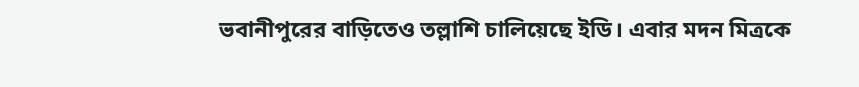ভবানীপুরের বাড়িতেও তল্লাশি চালিয়েছে ইডি। এবার মদন মিত্রকে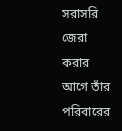সরাসরি জেরা করার আগে তাঁর পরিবারের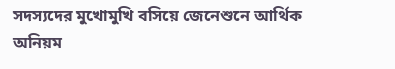সদস্যদের মুখোমুখি বসিয়ে জেনেশুনে আর্থিক অনিয়ম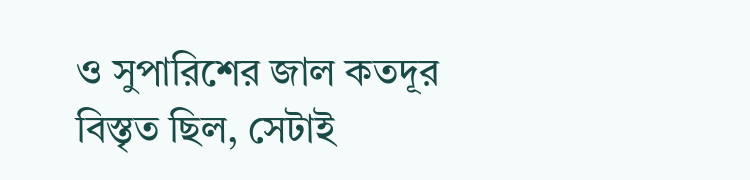ও সুপারিশের জাল কতদূর বিস্তৃত ছিল, সেটাই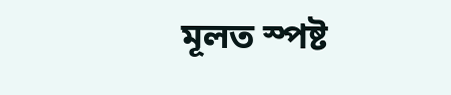মূলত স্পষ্ট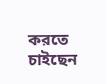করতে চাইছেন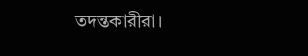তদন্তকারীরা।